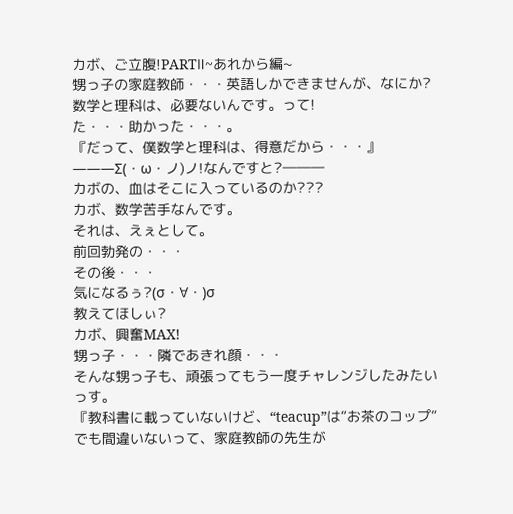カボ、ご立腹!PARTⅡ~あれから編~
甥っ子の家庭教師・・・英語しかできませんが、なにか?
数学と理科は、必要ないんです。って!
た・・・助かった・・・。
『だって、僕数学と理科は、得意だから・・・』
―――Σ(・ω・ノ)ノ!なんですと?―――
カボの、血はそこに入っているのか???
カボ、数学苦手なんです。
それは、えぇとして。
前回勃発の・・・
その後・・・
気になるぅ?(σ・∀・)σ
教えてほしぃ?
カボ、興奮MAX!
甥っ子・・・隣であきれ顔・・・
そんな甥っ子も、頑張ってもう一度チャレンジしたみたいっす。
『教科書に載っていないけど、“teacup”は“お茶のコップ”でも間違いないって、家庭教師の先生が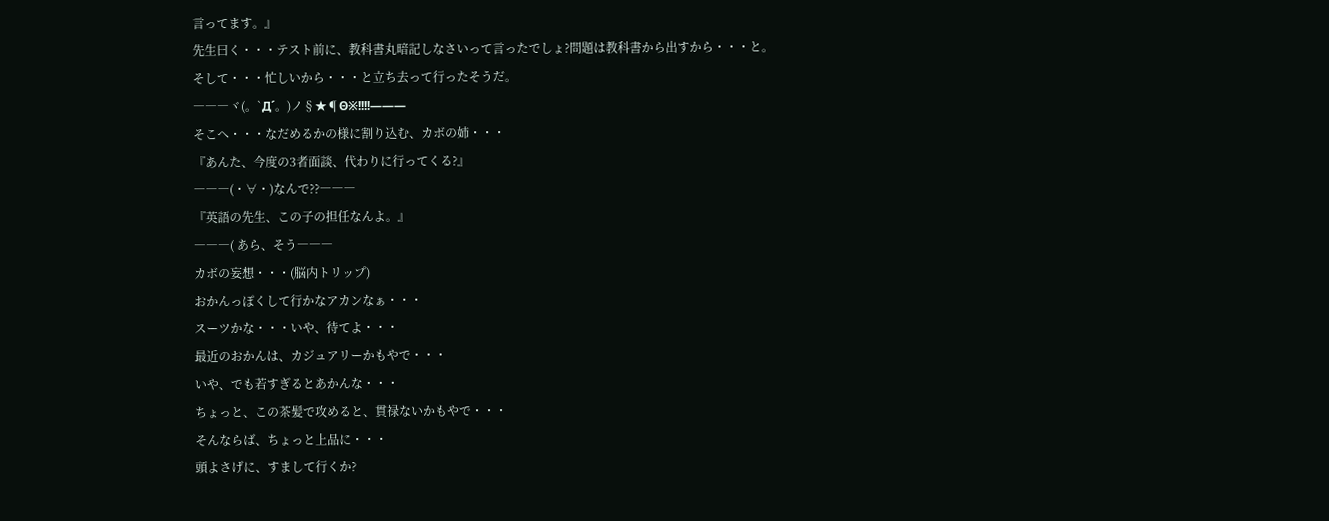言ってます。』
先生曰く・・・テスト前に、教科書丸暗記しなさいって言ったでしょ?問題は教科書から出すから・・・と。
そして・・・忙しいから・・・と立ち去って行ったそうだ。
―――ヾ(。`Д´。)ノ§★¶Θ※!!!!―――
そこへ・・・なだめるかの様に割り込む、カボの姉・・・
『あんた、今度の3者面談、代わりに行ってくる?』
―――(・∀・)なんで??―――
『英語の先生、この子の担任なんよ。』
―――( あら、そう―――
カボの妄想・・・(脳内トリップ)
おかんっぽくして行かなアカンなぁ・・・
スーツかな・・・いや、待てよ・・・
最近のおかんは、カジュアリーかもやで・・・
いや、でも若すぎるとあかんな・・・
ちょっと、この茶髪で攻めると、貫禄ないかもやで・・・
そんならば、ちょっと上品に・・・
頭よさげに、すまして行くか?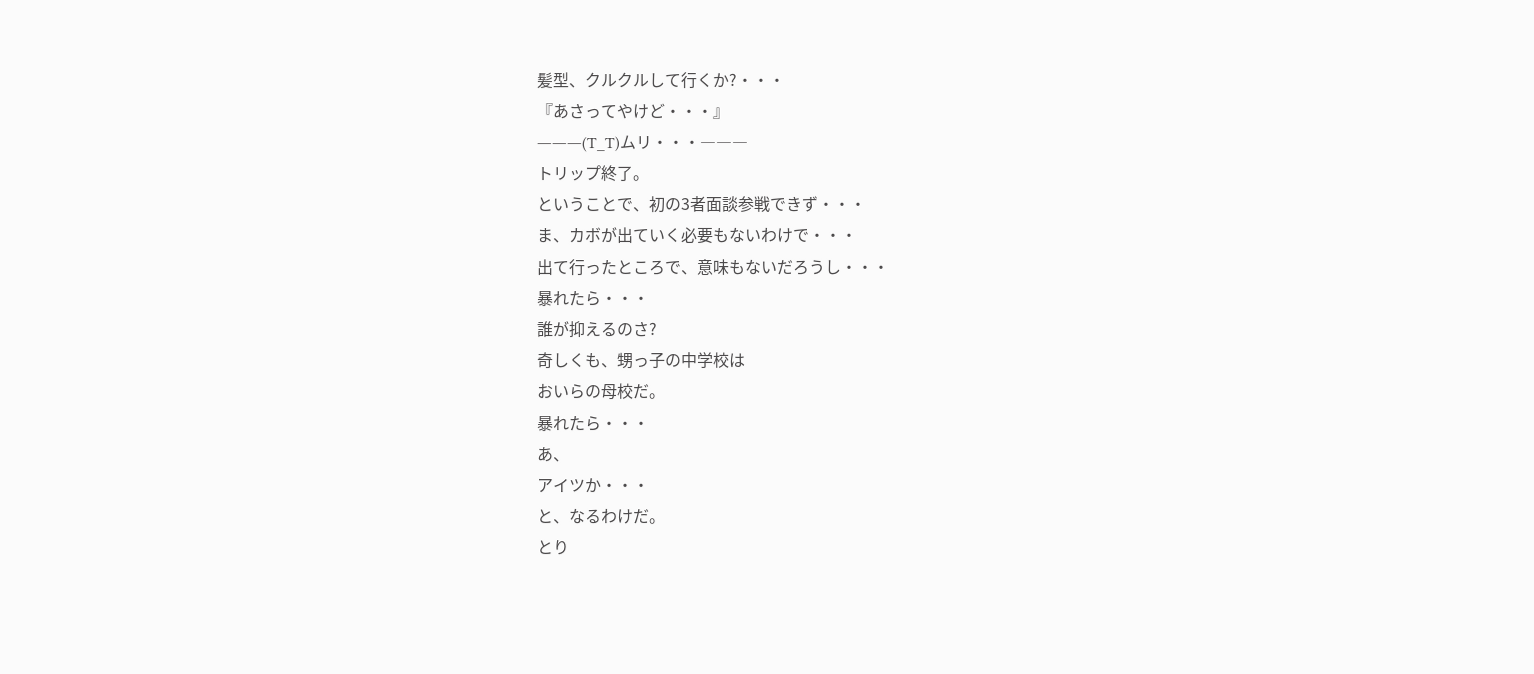髪型、クルクルして行くか?・・・
『あさってやけど・・・』
―――(T_T)ムリ・・・―――
トリップ終了。
ということで、初の3者面談参戦できず・・・
ま、カボが出ていく必要もないわけで・・・
出て行ったところで、意味もないだろうし・・・
暴れたら・・・
誰が抑えるのさ?
奇しくも、甥っ子の中学校は
おいらの母校だ。
暴れたら・・・
あ、
アイツか・・・
と、なるわけだ。
とり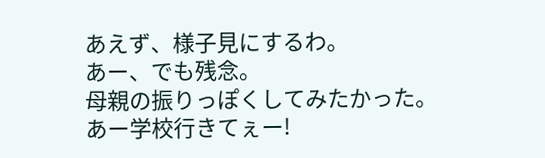あえず、様子見にするわ。
あー、でも残念。
母親の振りっぽくしてみたかった。
あー学校行きてぇー!